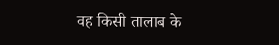वह किसी तालाब के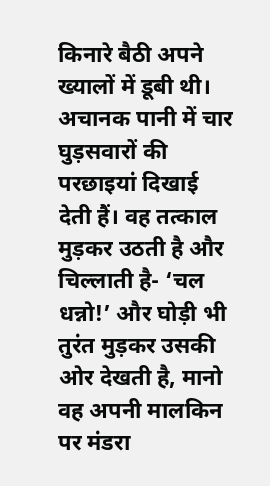किनारे बैठी अपने ख्यालों में डूबी थी। अचानक पानी में चार घुड़सवारों की परछाइयां दिखाई देती हैं। वह तत्काल मुड़कर उठती है और चिल्लाती है- ‘चल धन्नो!’ और घोड़ी भी तुरंत मुड़कर उसकी ओर देखती है, मानो वह अपनी मालकिन पर मंडरा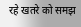रहे खतरे को समझ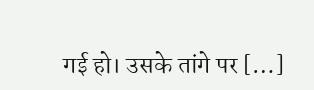गई हो। उसके तांगे पर […]